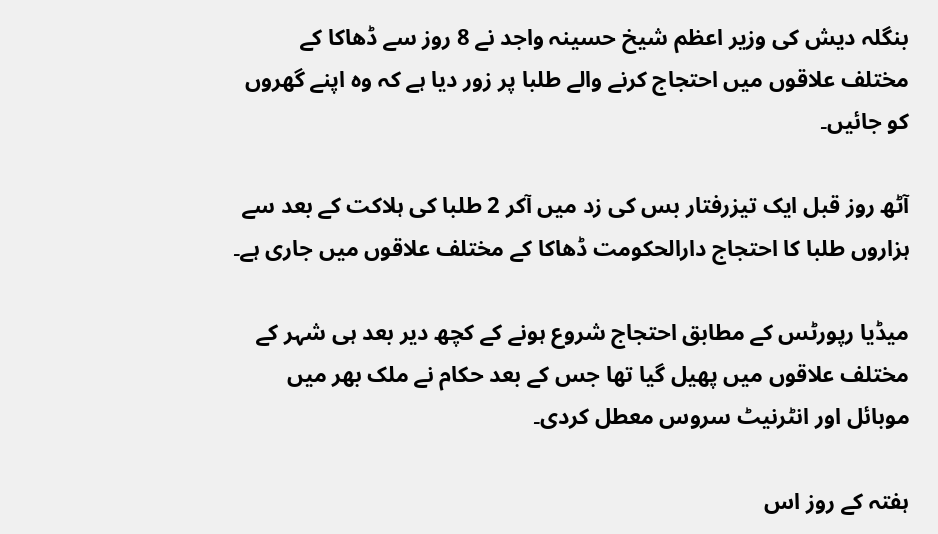بنگلہ دیش کی وزیر اعظم شیخ حسینہ واجد نے 8 روز سے ڈھاکا کے مختلف علاقوں میں احتجاج کرنے والے طلبا پر زور دیا ہے کہ وہ اپنے گھروں کو جائیں۔

آٹھ روز قبل ایک تیزرفتار بس کی زد میں آکر 2 طلبا کی ہلاکت کے بعد سے ہزاروں طلبا کا احتجاج دارالحکومت ڈھاکا کے مختلف علاقوں میں جاری ہے۔

میڈیا رپورٹس کے مطابق احتجاج شروع ہونے کے کچھ دیر بعد ہی شہر کے مختلف علاقوں میں پھیل گیا تھا جس کے بعد حکام نے ملک بھر میں موبائل اور انٹرنیٹ سروس معطل کردی۔

ہفتہ کے روز اس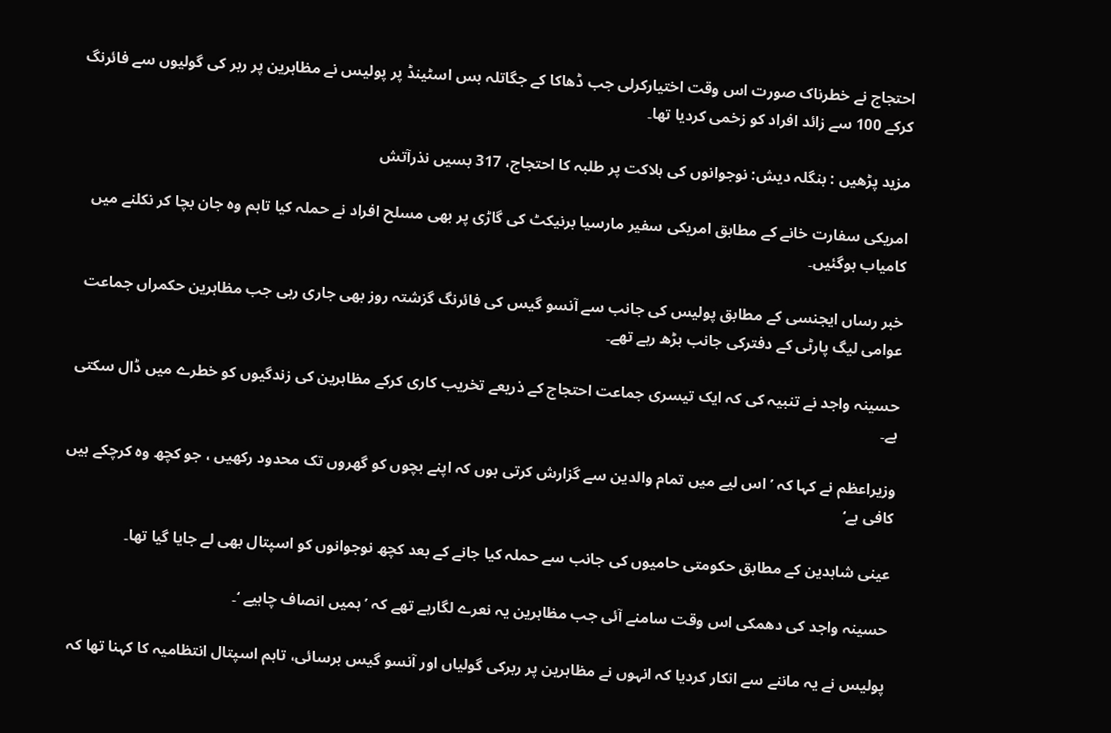احتجاج نے خطرناک صورت اس وقت اختیارکرلی جب ڈھاکا کے جگاتلہ بس اسٹینڈ پر پولیس نے مظاہرین پر ربر کی گولیوں سے فائرنگ کرکے 100 سے زائد افراد کو زخمی کردیا تھا۔

مزید پڑھیں : بنگلہ دیش: نوجوانوں کی ہلاکت پر طلبہ کا احتجاج، 317 بسیں نذرآتش

امریکی سفارت خانے کے مطابق امریکی سفیر مارسیا برنیکٹ کی گاڑی پر بھی مسلح افراد نے حملہ کیا تاہم وہ جان بچا کر نکلنے میں کامیاب ہوگئیں۔

خبر رساں ایجنسی کے مطابق پولیس کی جانب سے آنسو گیس کی فائرنگ گزشتہ روز بھی جاری رہی جب مظاہرین حکمراں جماعت عوامی لیگ پارٹی کے دفترکی جانب بڑھ رہے تھے۔

حسینہ واجد نے تنبیہ کی کہ ایک تیسری جماعت احتجاج کے ذریعے تخریب کاری کرکے مظاہرین کی زندگیوں کو خطرے میں ڈال سکتی ہے۔

وزیراعظم نے کہا کہ ’ اس لیے میں تمام والدین سے گزارش کرتی ہوں کہ اپنے بچوں کو گھروں تک محدود رکھیں ، جو کچھ وہ کرچکے ہیں کافی ہے‘

عینی شاہدین کے مطابق حکومتی حامیوں کی جانب سے حملہ کیا جانے کے بعد کچھ نوجوانوں کو اسپتال بھی لے جایا گیا تھا۔

حسینہ واجد کی دھمکی اس وقت سامنے آئی جب مظاہرین یہ نعرے لگارہے تھے کہ ’ ہمیں انصاف چاہیے ‘۔

پولیس نے یہ ماننے سے انکار کردیا کہ انہوں نے مظاہرین پر ربرکی گولیاں اور آنسو گیس برسائی، تاہم اسپتال انتظامیہ کا کہنا تھا کہ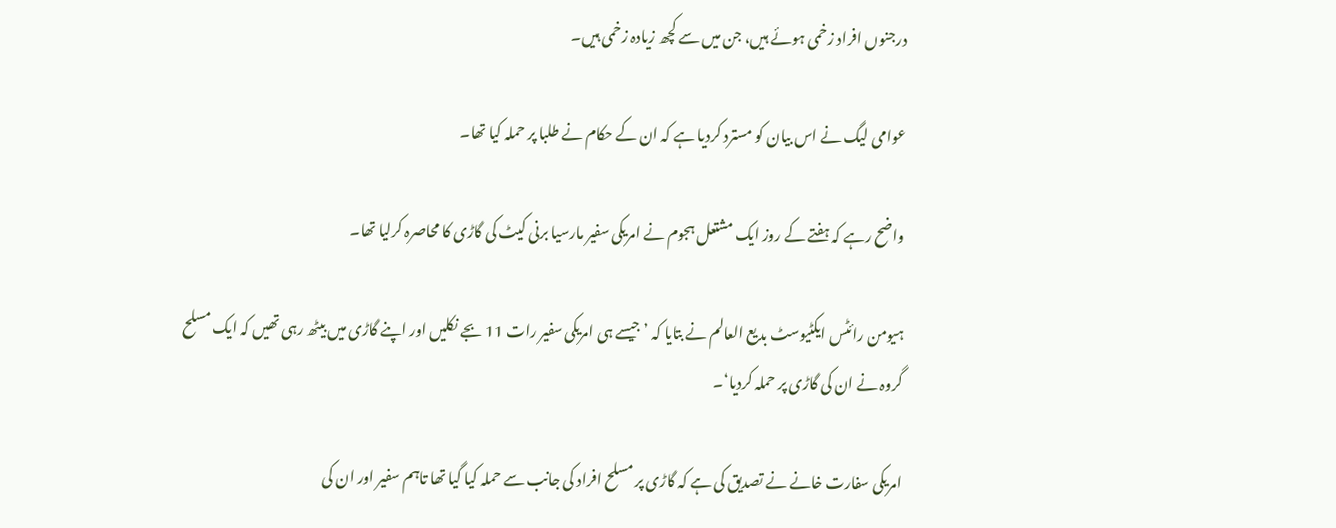درجنوں افراد زخمی ہوئے ہیں، جن میں سے کچھ زیادہ زخمی ہیں۔

عوامی لیگ نے اس بیان کو مسترد کردیا ہے کہ ان کے حکام نے طلبا پر حملہ کیا تھا۔

واضح رہے کہ ہفتے کے روز ایک مشتعل ہجوم نے امریکی سفیر مارسیا برنی کیٹ کی گاڑی کا محاصرہ کرلیا تھا۔

ہیومن رائٹس ایکٹیوسٹ بدیع العالم نے بتایا کہ ’ جیسے ہی امریکی سفیر رات 11 بجے نکلیں اور اپنے گاڑی میں بیٹھ رہی تھیں کہ ایک مسلح گروہ نے ان کی گاڑی پر حملہ کردیا‘۔

امریکی سفارت خانے نے تصدیق کی ہے کہ گاڑی پر مسلح افراد کی جانب سے حملہ کیا گیا تھا تاہم سفیر اور ان کی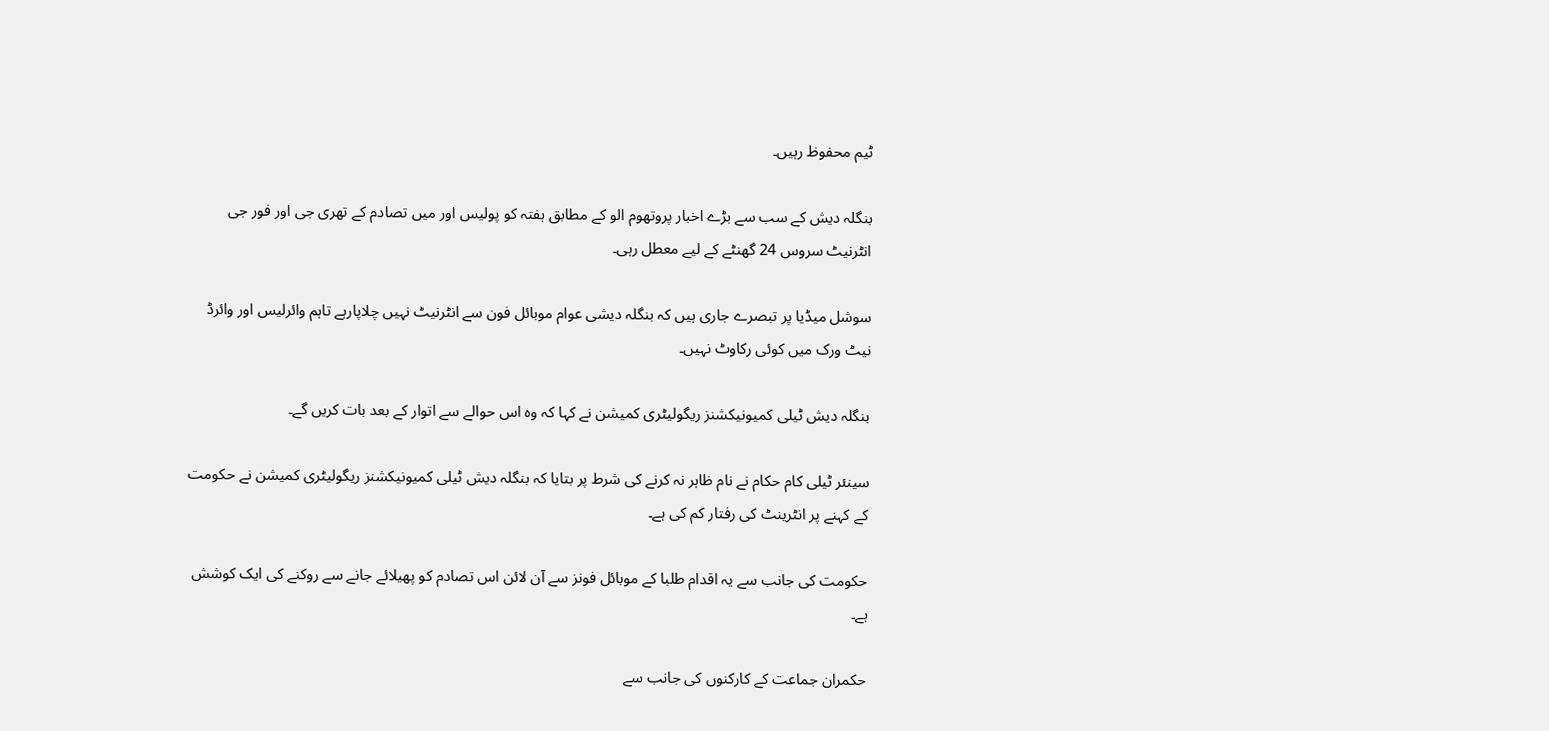ٹیم محفوظ رہیں۔

بنگلہ دیش کے سب سے بڑے اخبار پروتھوم الو کے مطابق ہفتہ کو پولیس اور میں تصادم کے تھری جی اور فور جی انٹرنیٹ سروس 24 گھنٹے کے لیے معطل رہی۔

سوشل میڈیا پر تبصرے جاری ہیں کہ بنگلہ دیشی عوام موبائل فون سے انٹرنیٹ نہیں چلاپارہے تاہم وائرلیس اور وائرڈ نیٹ ورک میں کوئی رکاوٹ نہیں۔

بنگلہ دیش ٹیلی کمیونیکشنز ریگولیٹری کمیشن نے کہا کہ وہ اس حوالے سے اتوار کے بعد بات کریں گے۔

سینئر ٹیلی کام حکام نے نام ظاہر نہ کرنے کی شرط پر بتایا کہ بنگلہ دیش ٹیلی کمیونیکشنز ریگولیٹری کمیشن نے حکومت کے کہنے پر انٹرینٹ کی رفتار کم کی ہے۔

حکومت کی جانب سے یہ اقدام طلبا کے موبائل فونز سے آن لائن اس تصادم کو پھیلائے جانے سے روکنے کی ایک کوشش ہے۔

حکمران جماعت کے کارکنوں کی جانب سے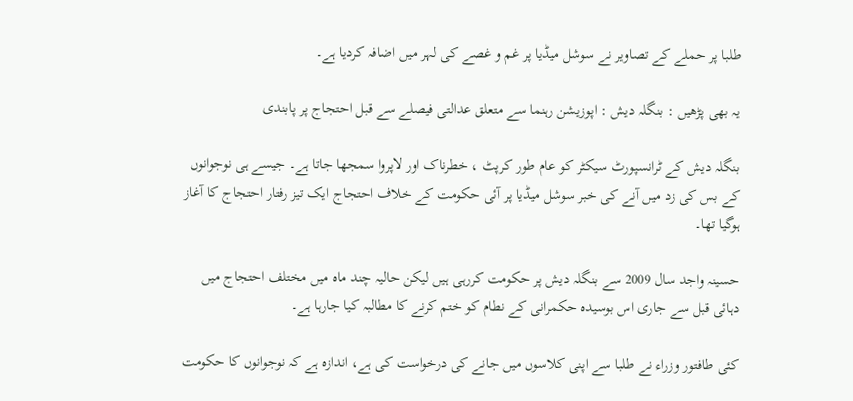طلبا پر حملے کے تصاویر نے سوشل میڈیا پر غم و غصے کی لہر میں اضافہ کردیا ہے۔

یہ بھی پڑھیں : بنگلہ دیش : اپوزیشن رہنما سے متعلق عدالتی فیصلے سے قبل احتجاج پر پابندی

بنگلہ دیش کے ٹرانسپورٹ سیکٹر کو عام طور کرپٹ ، خطرناک اور لاپروا سمجھا جاتا ہے۔ جیسے ہی نوجوانوں کے بس کی زد میں آنے کی خبر سوشل میڈیا پر آئی حکومت کے خلاف احتجاج ایک تیز رفتار احتجاج کا آغاز ہوگیا تھا۔

حسینہ واجد سال 2009 سے بنگلہ دیش پر حکومت کررہی ہیں لیکن حالیہ چند ماہ میں مختلف احتجاج میں دہائی قبل سے جاری اس بوسیدہ حکمرانی کے نطام کو ختم کرنے کا مطالبہ کیا جارہا ہے۔

کئی طافتور وزراء نے طلبا سے اپنی کلاسوں میں جانے کی درخواست کی ہے، اندازہ ہے کہ نوجوانوں کا حکومت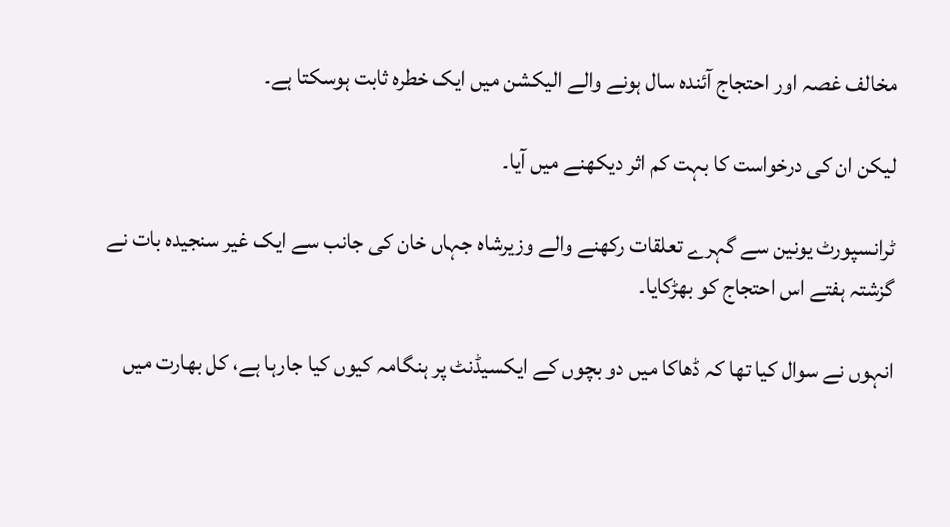مخالف غصہ اور احتجاج آئندہ سال ہونے والے الیکشن میں ایک خطرہ ثابت ہوسکتا ہے۔

لیکن ان کی درخواست کا بہت کم اثر دیکھنے میں آیا۔

ٹرانسپورٹ یونین سے گہرے تعلقات رکھنے والے وزیرشاہ جہاں خان کی جانب سے ایک غیر سنجیدہ بات نے گزشتہ ہفتے اس احتجاج کو بھڑکایا۔

انہوں نے سوال کیا تھا کہ ڈھاکا میں دو بچوں کے ایکسیڈنٹ پر ہنگامہ کیوں کیا جارہا ہے، کل بھارت میں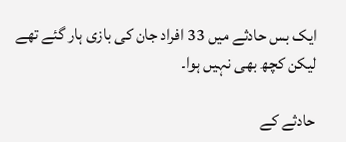ایک بس حادثے میں 33 افراد جان کی بازی ہار گئے تھے لیکن کچھ بھی نہیں ہوا۔

حادثے کے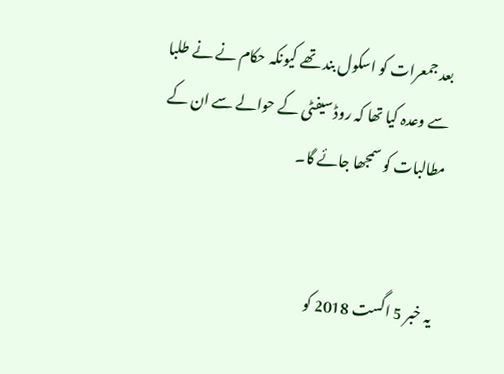بعد جمعرات کو اسکول بند تھے کیونکہ حکام نے نے طلبا سے وعدہ کیا تھا کہ روڈ سیفٹی کے حوالے سے ان کے مطالبات کو سمجھا جائے گا۔


یہ خبر 5 اگست 2018 کو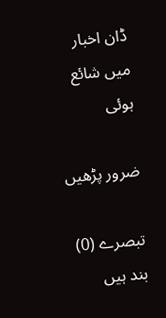ڈان اخبار میں شائع ہوئی

ضرور پڑھیں

تبصرے (0) بند ہیں